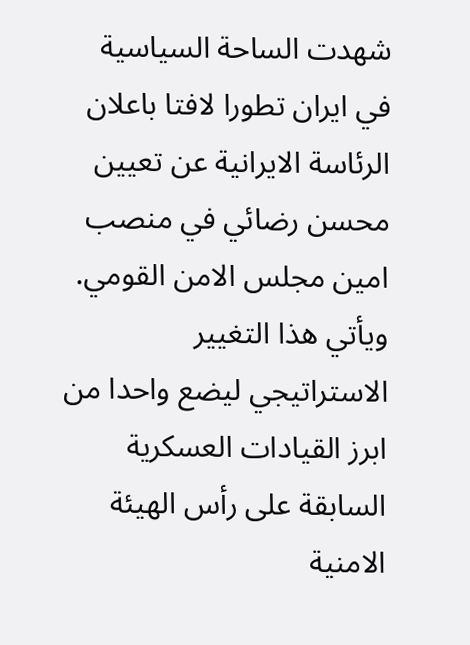شهدت الساحة السياسية في ايران تطورا لافتا باعلان الرئاسة الايرانية عن تعيين محسن رضائي في منصب امين مجلس الامن القومي. ويأتي هذا التغيير الاستراتيجي ليضع واحدا من ابرز القيادات العسكرية السابقة على رأس الهيئة الامنية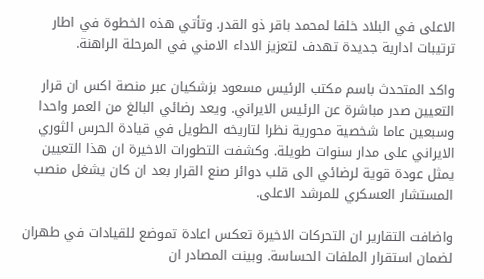الاعلى في البلاد خلفا لمحمد باقر ذو القدر. وتأتي هذه الخطوة في اطار ترتيبات ادارية جديدة تهدف لتعزيز الاداء الامني في المرحلة الراهنة.

واكد المتحدث باسم مكتب الرئيس مسعود بزشكيان عبر منصة اكس ان قرار التعيين صدر مباشرة عن الرئيس الايراني. ويعد رضائي البالغ من العمر واحدا وسبعين عاما شخصية محورية نظرا لتاريخه الطويل في قيادة الحرس الثوري الايراني على مدار سنوات طويلة. وكشفت التطورات الاخيرة ان هذا التعيين يمثل عودة قوية لرضائي الى قلب دوائر صنع القرار بعد ان كان يشغل منصب المستشار العسكري للمرشد الاعلى.

واضافت التقارير ان التحركات الاخيرة تعكس اعادة تموضع للقيادات في طهران لضمان استقرار الملفات الحساسة. وبينت المصادر ان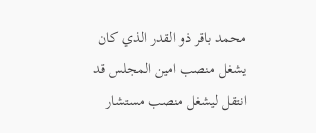محمد باقر ذو القدر الذي كان يشغل منصب امين المجلس قد انتقل ليشغل منصب مستشار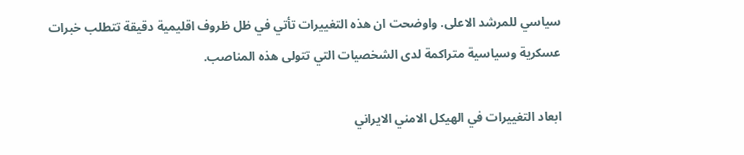سياسي للمرشد الاعلى. واوضحت ان هذه التغييرات تأتي في ظل ظروف اقليمية دقيقة تتطلب خبرات عسكرية وسياسية متراكمة لدى الشخصيات التي تتولى هذه المناصب.

ابعاد التغييرات في الهيكل الامني الايراني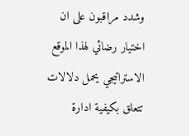وشدد مراقبون على ان اختيار رضائي لهذا الموقع الاستراتيجي يحمل دلالات تتعلق بكيفية ادارة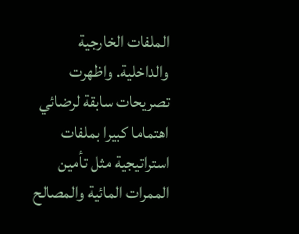الملفات الخارجية والداخلية. واظهرت تصريحات سابقة لرضائي اهتماما كبيرا بملفات استراتيجية مثل تأمين الممرات المائية والمصالح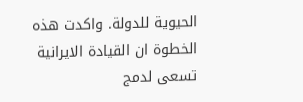الحيوية للدولة. واكدت هذه الخطوة ان القيادة الايرانية تسعى لدمج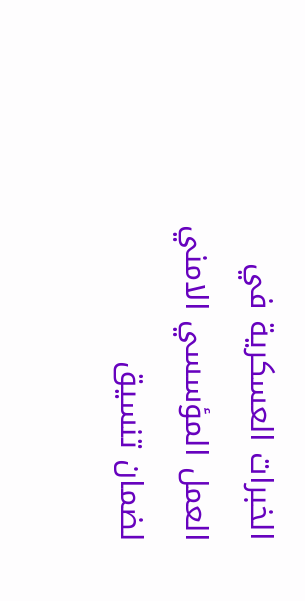الخبرات العسكرية في العمل المؤسسي الامني لضمان تنسيق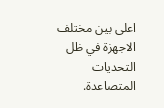اعلى بين مختلف الاجهزة في ظل التحديات المتصاعدة.